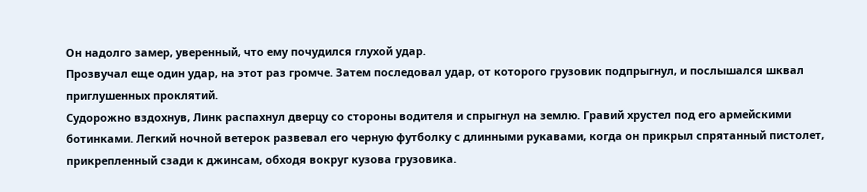Он надолго замер, уверенный, что ему почудился глухой удар.
Прозвучал еще один удар, на этот раз громче. Затем последовал удар, от которого грузовик подпрыгнул, и послышался шквал приглушенных проклятий.
Судорожно вздохнув, Линк распахнул дверцу со стороны водителя и спрыгнул на землю. Гравий хрустел под его армейскими ботинками. Легкий ночной ветерок развевал его черную футболку с длинными рукавами, когда он прикрыл спрятанный пистолет, прикрепленный сзади к джинсам, обходя вокруг кузова грузовика.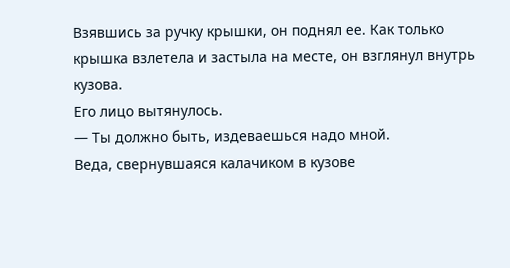Взявшись за ручку крышки, он поднял ее. Как только крышка взлетела и застыла на месте, он взглянул внутрь кузова.
Его лицо вытянулось.
— Ты должно быть, издеваешься надо мной.
Веда, свернувшаяся калачиком в кузове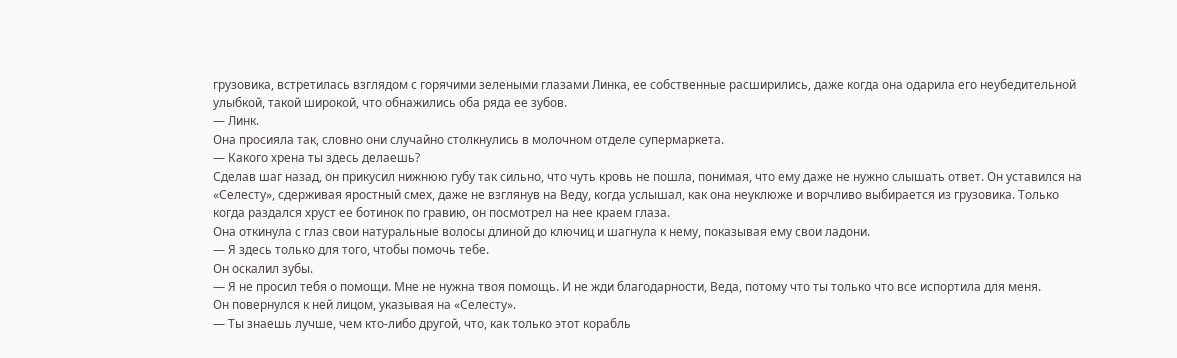грузовика, встретилась взглядом с горячими зелеными глазами Линка, ее собственные расширились, даже когда она одарила его неубедительной улыбкой, такой широкой, что обнажились оба ряда ее зубов.
— Линк.
Она просияла так, словно они случайно столкнулись в молочном отделе супермаркета.
— Какого хрена ты здесь делаешь?
Сделав шаг назад, он прикусил нижнюю губу так сильно, что чуть кровь не пошла, понимая, что ему даже не нужно слышать ответ. Он уставился на «Селесту», сдерживая яростный смех, даже не взглянув на Веду, когда услышал, как она неуклюже и ворчливо выбирается из грузовика. Только когда раздался хруст ее ботинок по гравию, он посмотрел на нее краем глаза.
Она откинула с глаз свои натуральные волосы длиной до ключиц и шагнула к нему, показывая ему свои ладони.
— Я здесь только для того, чтобы помочь тебе.
Он оскалил зубы.
— Я не просил тебя о помощи. Мне не нужна твоя помощь. И не жди благодарности, Веда, потому что ты только что все испортила для меня.
Он повернулся к ней лицом, указывая на «Селесту».
— Ты знаешь лучше, чем кто-либо другой, что, как только этот корабль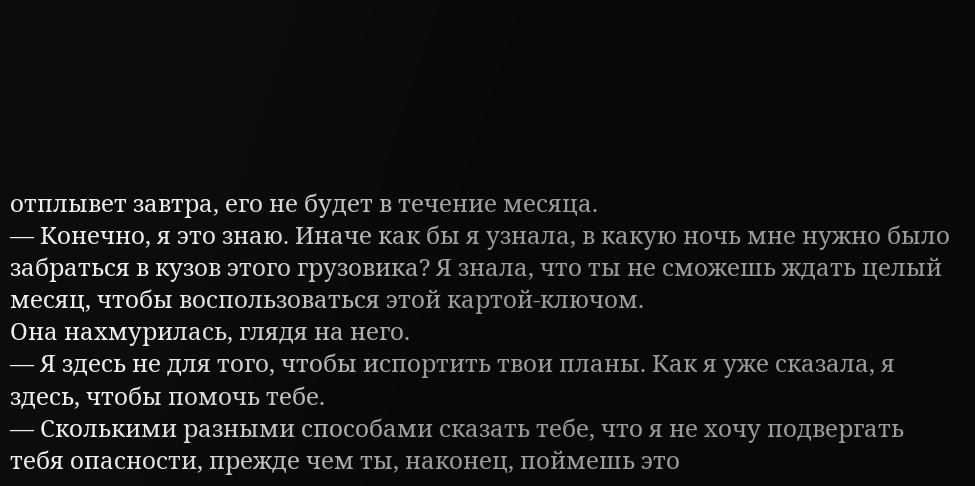отплывет завтра, его не будет в течение месяца.
— Конечно, я это знаю. Иначе как бы я узнала, в какую ночь мне нужно было забраться в кузов этого грузовика? Я знала, что ты не сможешь ждать целый месяц, чтобы воспользоваться этой картой-ключом.
Она нахмурилась, глядя на него.
— Я здесь не для того, чтобы испортить твои планы. Как я уже сказала, я здесь, чтобы помочь тебе.
— Сколькими разными способами сказать тебе, что я не хочу подвергать тебя опасности, прежде чем ты, наконец, поймешь это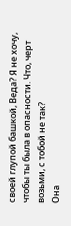своей глупой башкой, Веда? Я не хочу, чтобы ты была в опасности. Что, черт возьми, с тобой не так?
Она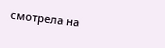смотрела на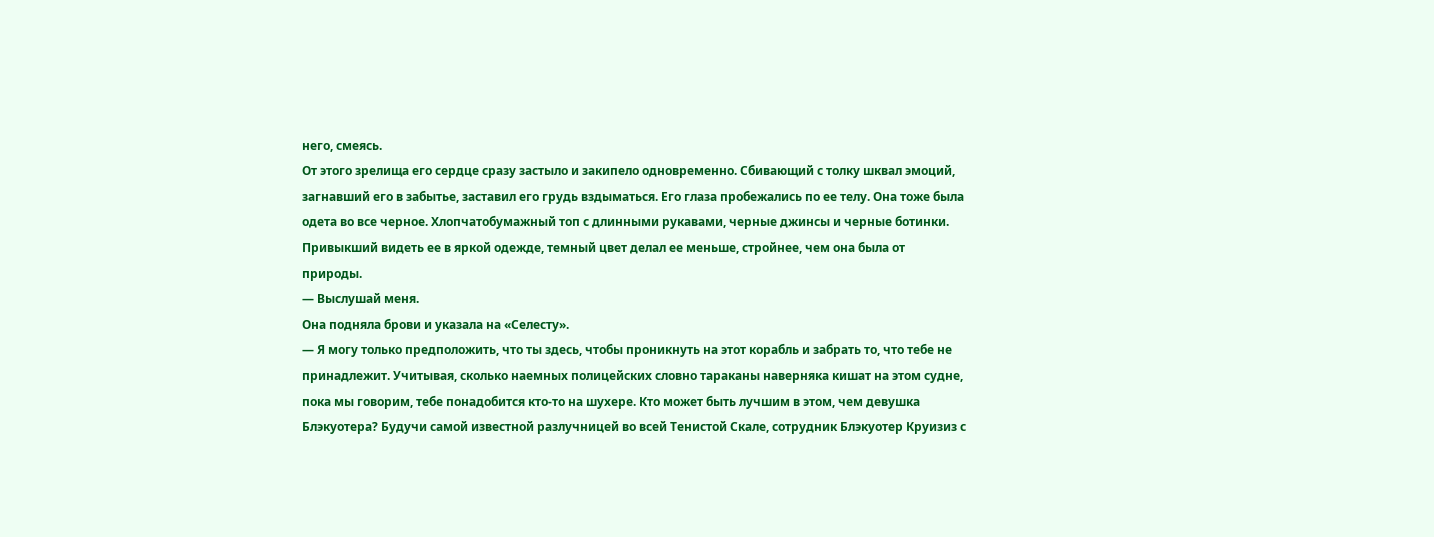него, смеясь.
От этого зрелища его сердце сразу застыло и закипело одновременно. Сбивающий с толку шквал эмоций, загнавший его в забытье, заставил его грудь вздыматься. Его глаза пробежались по ее телу. Она тоже была одета во все черное. Хлопчатобумажный топ с длинными рукавами, черные джинсы и черные ботинки. Привыкший видеть ее в яркой одежде, темный цвет делал ее меньше, стройнее, чем она была от природы.
— Выслушай меня.
Она подняла брови и указала на «Селесту».
— Я могу только предположить, что ты здесь, чтобы проникнуть на этот корабль и забрать то, что тебе не принадлежит. Учитывая, сколько наемных полицейских словно тараканы наверняка кишат на этом судне, пока мы говорим, тебе понадобится кто-то на шухере. Кто может быть лучшим в этом, чем девушка Блэкуотера? Будучи самой известной разлучницей во всей Тенистой Скале, сотрудник Блэкуотер Круизиз с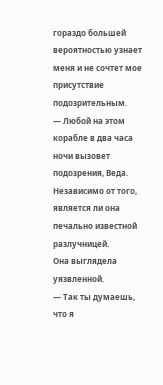гораздо большей вероятностью узнает меня и не сочтет мое присутствие подозрительным.
— Любой на этом корабле в два часа ночи вызовет подозрения, Веда. Независимо от того, является ли она печально известной разлучницей.
Она выглядела уязвленной.
— Так ты думаешь, что я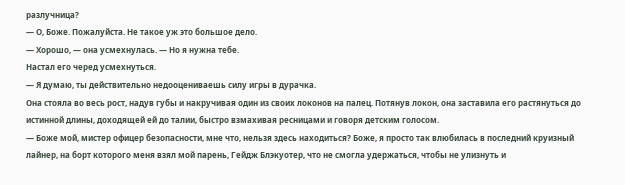разлучница?
— О, Боже. Пожалуйста. Не такое уж это большое дело.
— Хорошо, — она усмехнулась. — Но я нужна тебе.
Настал его черед усмехнуться.
— Я думаю, ты действительно недооцениваешь силу игры в дурачка.
Она стояла во весь рост, надув губы и накручивая один из своих локонов на палец. Потянув локон, она заставила его растянуться до истинной длины, доходящей ей до талии, быстро взмахивая ресницами и говоря детским голосом.
— Боже мой, мистер офицер безопасности, мне что, нельзя здесь находиться? Боже, я просто так влюбилась в последний круизный лайнер, на борт которого меня взял мой парень, Гейдж Блэкуотер, что не смогла удержаться, чтобы не улизнуть и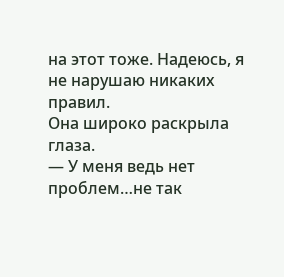на этот тоже. Надеюсь, я не нарушаю никаких правил.
Она широко раскрыла глаза.
— У меня ведь нет проблем…не так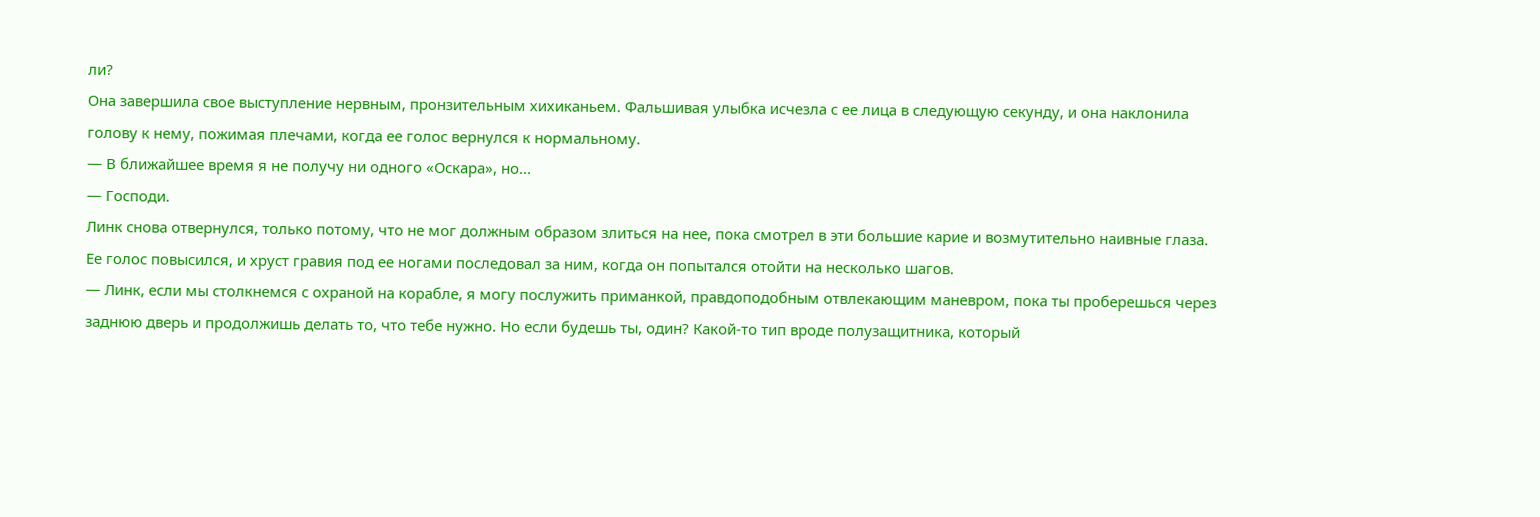ли?
Она завершила свое выступление нервным, пронзительным хихиканьем. Фальшивая улыбка исчезла с ее лица в следующую секунду, и она наклонила голову к нему, пожимая плечами, когда ее голос вернулся к нормальному.
— В ближайшее время я не получу ни одного «Оскара», но...
— Господи.
Линк снова отвернулся, только потому, что не мог должным образом злиться на нее, пока смотрел в эти большие карие и возмутительно наивные глаза.
Ее голос повысился, и хруст гравия под ее ногами последовал за ним, когда он попытался отойти на несколько шагов.
— Линк, если мы столкнемся с охраной на корабле, я могу послужить приманкой, правдоподобным отвлекающим маневром, пока ты проберешься через заднюю дверь и продолжишь делать то, что тебе нужно. Но если будешь ты, один? Какой-то тип вроде полузащитника, который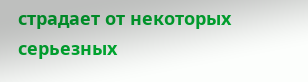страдает от некоторых серьезных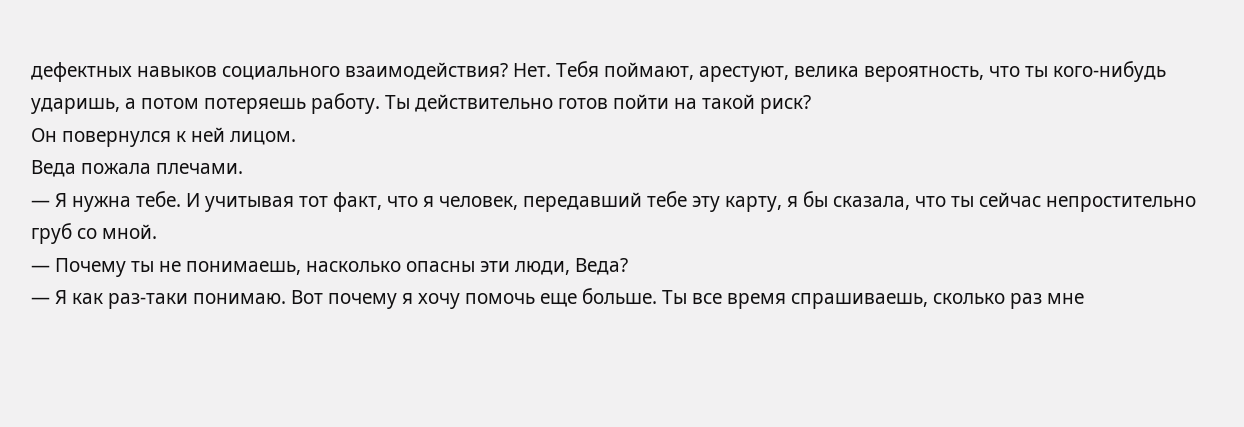дефектных навыков социального взаимодействия? Нет. Тебя поймают, арестуют, велика вероятность, что ты кого-нибудь ударишь, а потом потеряешь работу. Ты действительно готов пойти на такой риск?
Он повернулся к ней лицом.
Веда пожала плечами.
— Я нужна тебе. И учитывая тот факт, что я человек, передавший тебе эту карту, я бы сказала, что ты сейчас непростительно груб со мной.
— Почему ты не понимаешь, насколько опасны эти люди, Веда?
— Я как раз-таки понимаю. Вот почему я хочу помочь еще больше. Ты все время спрашиваешь, сколько раз мне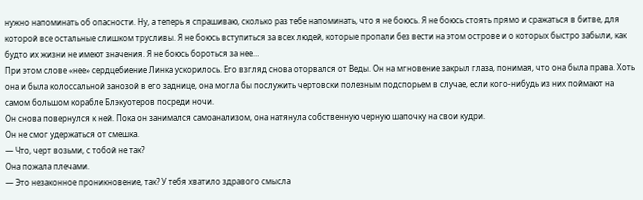нужно напоминать об опасности. Ну, а теперь я спрашиваю, сколько раз тебе напоминать, что я не боюсь. Я не боюсь стоять прямо и сражаться в битве, для которой все остальные слишком трусливы. Я не боюсь вступиться за всех людей, которые пропали без вести на этом острове и о которых быстро забыли, как будто их жизни не имеют значения. Я не боюсь бороться за нее…
При этом слове «нее» сердцебиение Линка ускорилось. Его взгляд снова оторвался от Веды. Он на мгновение закрыл глаза, понимая, что она была права. Хоть она и была колоссальной занозой в его заднице, она могла бы послужить чертовски полезным подспорьем в случае, если кого-нибудь из них поймают на самом большом корабле Блэкуотеров посреди ночи.
Он снова повернулся к ней. Пока он занимался самоанализом, она натянула собственную черную шапочку на свои кудри.
Он не смог удержаться от смешка.
— Что, черт возьми, с тобой не так?
Она пожала плечами.
— Это незаконное проникновение, так? У тебя хватило здравого смысла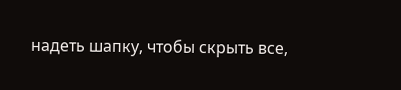надеть шапку, чтобы скрыть все,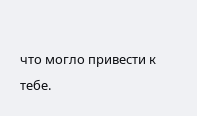что могло привести к тебе.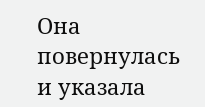Она повернулась и указала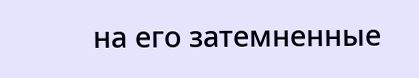на его затемненные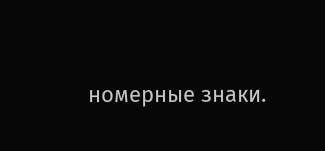номерные знаки.